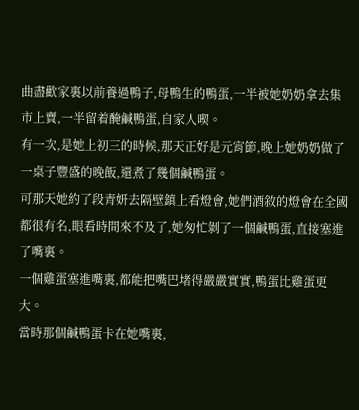曲盡歡家裏以前養過鴨子,母鴨生的鴨蛋,一半被她奶奶拿去集市上賣,一半留着醃鹹鴨蛋,自家人喫。
有一次,是她上初三的時候,那天正好是元宵節,晚上她奶奶做了一桌子豐盛的晚飯,還煮了幾個鹹鴨蛋。
可那天她約了段青妍去隔壁鎮上看燈會,她們酒敘的燈會在全國都很有名,眼看時間來不及了,她匆忙剝了一個鹹鴨蛋,直接塞進了嘴裏。
一個雞蛋塞進嘴裏,都能把嘴巴堵得嚴嚴實實,鴨蛋比雞蛋更大。
當時那個鹹鴨蛋卡在她嘴裏,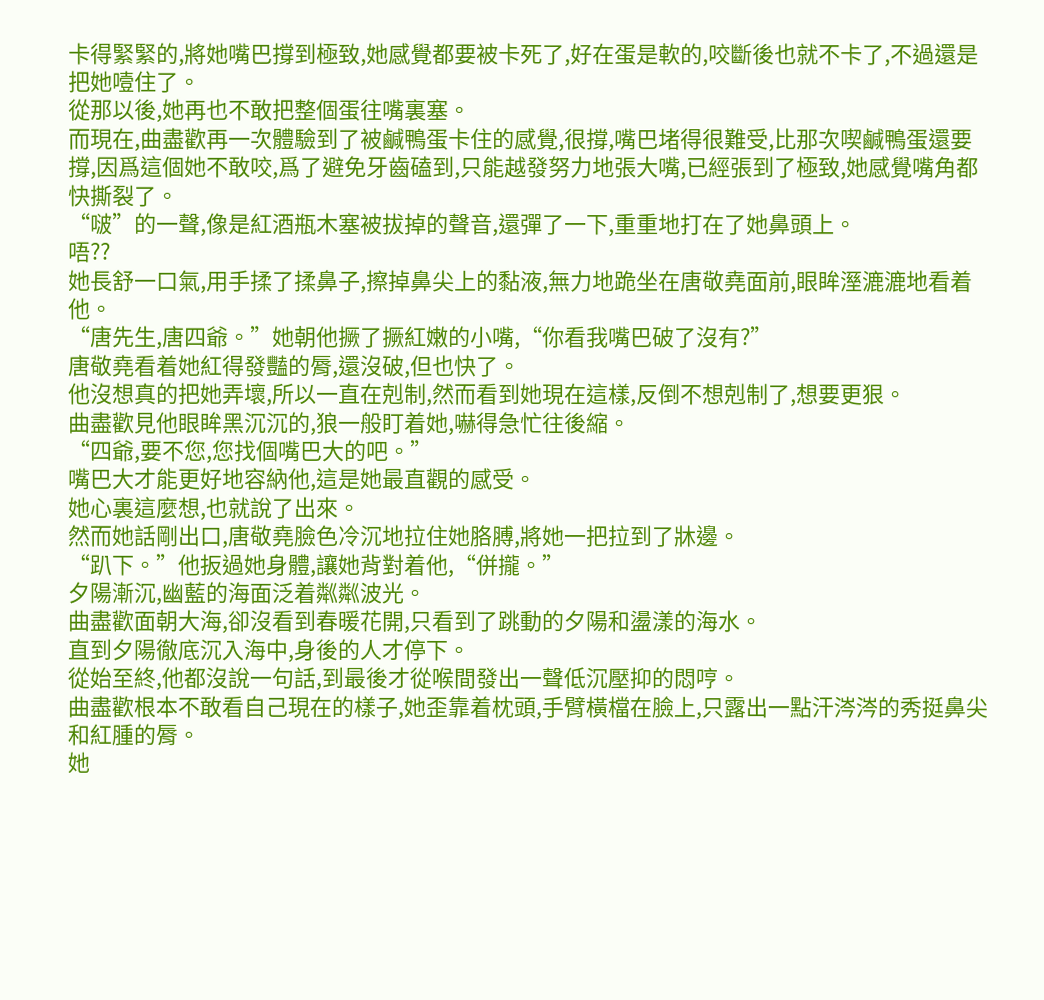卡得緊緊的,將她嘴巴撐到極致,她感覺都要被卡死了,好在蛋是軟的,咬斷後也就不卡了,不過還是把她噎住了。
從那以後,她再也不敢把整個蛋往嘴裏塞。
而現在,曲盡歡再一次體驗到了被鹹鴨蛋卡住的感覺,很撐,嘴巴堵得很難受,比那次喫鹹鴨蛋還要撐,因爲這個她不敢咬,爲了避免牙齒磕到,只能越發努力地張大嘴,已經張到了極致,她感覺嘴角都快撕裂了。
“啵”的一聲,像是紅酒瓶木塞被拔掉的聲音,還彈了一下,重重地打在了她鼻頭上。
唔??
她長舒一口氣,用手揉了揉鼻子,擦掉鼻尖上的黏液,無力地跪坐在唐敬堯面前,眼眸溼漉漉地看着他。
“唐先生,唐四爺。”她朝他撅了撅紅嫩的小嘴,“你看我嘴巴破了沒有?”
唐敬堯看着她紅得發豔的脣,還沒破,但也快了。
他沒想真的把她弄壞,所以一直在剋制,然而看到她現在這樣,反倒不想剋制了,想要更狠。
曲盡歡見他眼眸黑沉沉的,狼一般盯着她,嚇得急忙往後縮。
“四爺,要不您,您找個嘴巴大的吧。”
嘴巴大才能更好地容納他,這是她最直觀的感受。
她心裏這麼想,也就說了出來。
然而她話剛出口,唐敬堯臉色冷沉地拉住她胳膊,將她一把拉到了牀邊。
“趴下。”他扳過她身體,讓她背對着他,“併攏。”
夕陽漸沉,幽藍的海面泛着粼粼波光。
曲盡歡面朝大海,卻沒看到春暖花開,只看到了跳動的夕陽和盪漾的海水。
直到夕陽徹底沉入海中,身後的人才停下。
從始至終,他都沒說一句話,到最後才從喉間發出一聲低沉壓抑的悶哼。
曲盡歡根本不敢看自己現在的樣子,她歪靠着枕頭,手臂橫檔在臉上,只露出一點汗涔涔的秀挺鼻尖和紅腫的脣。
她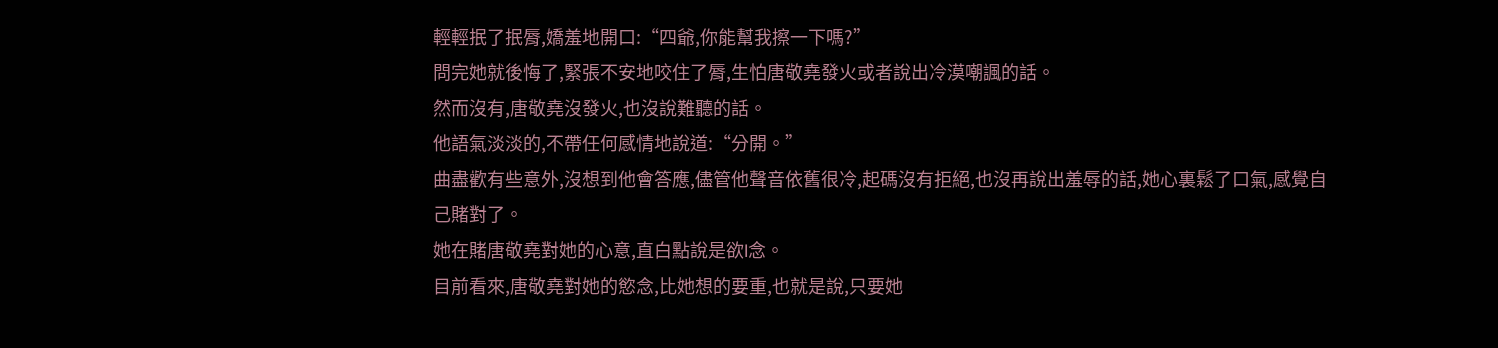輕輕抿了抿脣,嬌羞地開口:“四爺,你能幫我擦一下嗎?”
問完她就後悔了,緊張不安地咬住了脣,生怕唐敬堯發火或者說出冷漠嘲諷的話。
然而沒有,唐敬堯沒發火,也沒說難聽的話。
他語氣淡淡的,不帶任何感情地說道:“分開。”
曲盡歡有些意外,沒想到他會答應,儘管他聲音依舊很冷,起碼沒有拒絕,也沒再說出羞辱的話,她心裏鬆了口氣,感覺自己賭對了。
她在賭唐敬堯對她的心意,直白點說是欲I念。
目前看來,唐敬堯對她的慾念,比她想的要重,也就是說,只要她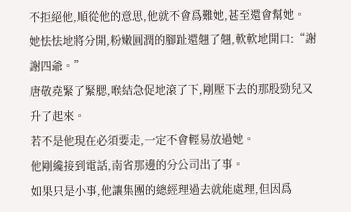不拒絕他,順從他的意思,他就不會爲難她,甚至還會幫她。
她怯怯地將分開,粉嫩圓潤的腳趾還翹了翹,軟軟地開口:“謝謝四爺。”
唐敬堯緊了緊腮,喉結急促地滾了下,剛壓下去的那股勁兒又升了起來。
若不是他現在必須要走,一定不會輕易放過她。
他剛纔接到電話,南省那邊的分公司出了事。
如果只是小事,他讓集團的總經理過去就能處理,但因爲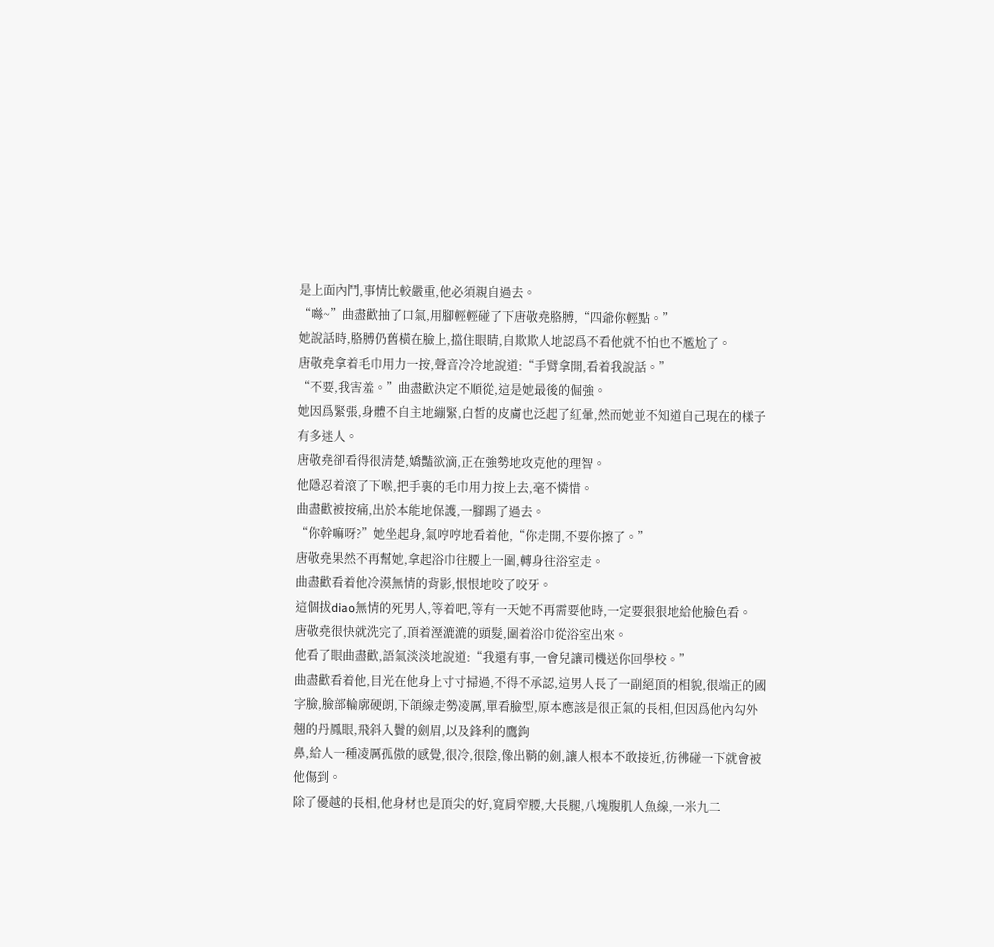是上面內鬥,事情比較嚴重,他必須親自過去。
“噝~”曲盡歡抽了口氣,用腳輕輕碰了下唐敬堯胳膊,“四爺你輕點。”
她說話時,胳膊仍舊橫在臉上,擋住眼睛,自欺欺人地認爲不看他就不怕也不尷尬了。
唐敬堯拿着毛巾用力一按,聲音冷冷地說道:“手臂拿開,看着我說話。”
“不要,我害羞。”曲盡歡決定不順從,這是她最後的倔強。
她因爲緊張,身體不自主地繃緊,白皙的皮膚也泛起了紅暈,然而她並不知道自己現在的樣子有多迷人。
唐敬堯卻看得很清楚,嬌豔欲滴,正在強勢地攻克他的理智。
他隱忍着滾了下喉,把手裏的毛巾用力按上去,毫不憐惜。
曲盡歡被按痛,出於本能地保護,一腳踢了過去。
“你幹嘛呀?”她坐起身,氣哼哼地看着他,“你走開,不要你擦了。”
唐敬堯果然不再幫她,拿起浴巾往腰上一圍,轉身往浴室走。
曲盡歡看着他冷漠無情的背影,恨恨地咬了咬牙。
這個拔diao無情的死男人,等着吧,等有一天她不再需要他時,一定要狠狠地給他臉色看。
唐敬堯很快就洗完了,頂着溼漉漉的頭髮,圍着浴巾從浴室出來。
他看了眼曲盡歡,語氣淡淡地說道:“我還有事,一會兒讓司機送你回學校。”
曲盡歡看着他,目光在他身上寸寸掃過,不得不承認,這男人長了一副絕頂的相貌,很端正的國字臉,臉部輪廓硬朗,下頜線走勢凌厲,單看臉型,原本應該是很正氣的長相,但因爲他內勾外翹的丹鳳眼,飛斜入鬢的劍眉,以及鋒利的鷹鉤
鼻,給人一種凌厲孤傲的感覺,很冷,很陰,像出鞘的劍,讓人根本不敢接近,彷彿碰一下就會被他傷到。
除了優越的長相,他身材也是頂尖的好,寬肩窄腰,大長腿,八塊腹肌人魚線,一米九二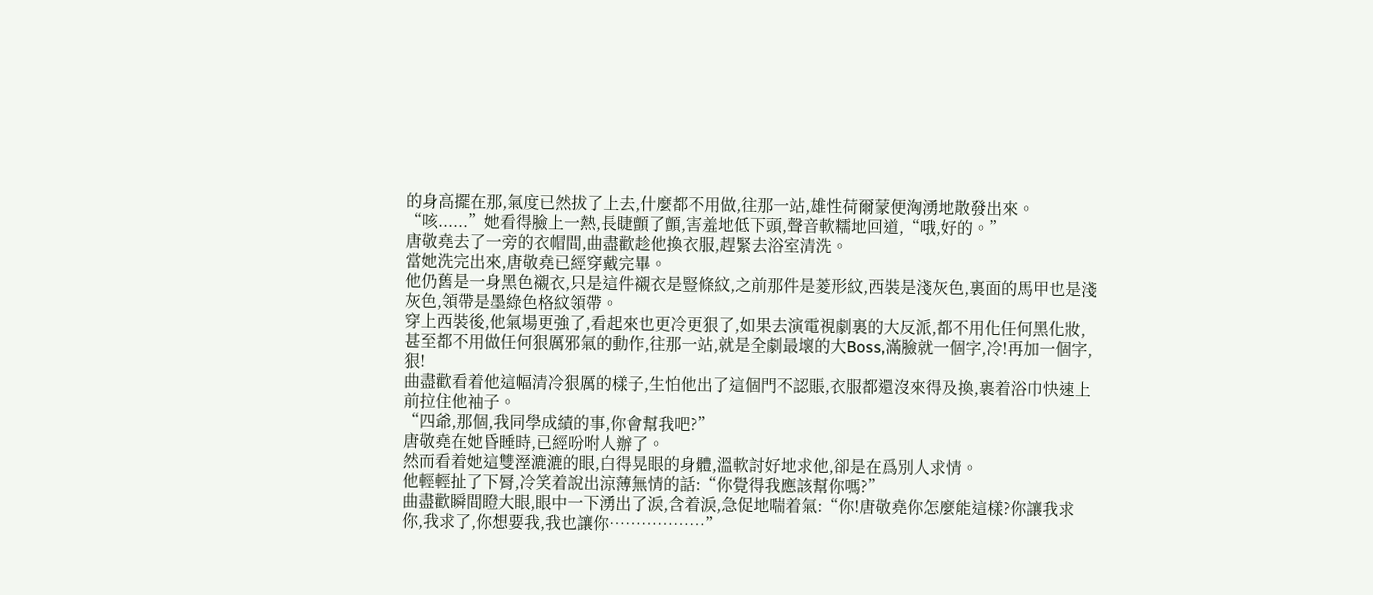的身高擺在那,氣度已然拔了上去,什麼都不用做,往那一站,雄性荷爾蒙便洶湧地散發出來。
“咳......”她看得臉上一熱,長睫顫了顫,害羞地低下頭,聲音軟糯地回道,“哦,好的。”
唐敬堯去了一旁的衣帽間,曲盡歡趁他換衣服,趕緊去浴室清洗。
當她洗完出來,唐敬堯已經穿戴完畢。
他仍舊是一身黑色襯衣,只是這件襯衣是豎條紋,之前那件是菱形紋,西裝是淺灰色,裏面的馬甲也是淺灰色,領帶是墨綠色格紋領帶。
穿上西裝後,他氣場更強了,看起來也更冷更狠了,如果去演電視劇裏的大反派,都不用化任何黑化妝,甚至都不用做任何狠厲邪氣的動作,往那一站,就是全劇最壞的大Boss,滿臉就一個字,冷!再加一個字,狠!
曲盡歡看着他這幅清冷狠厲的樣子,生怕他出了這個門不認賬,衣服都還沒來得及換,裹着浴巾快速上前拉住他袖子。
“四爺,那個,我同學成績的事,你會幫我吧?”
唐敬堯在她昏睡時,已經吩咐人辦了。
然而看着她這雙溼漉漉的眼,白得晃眼的身體,溫軟討好地求他,卻是在爲別人求情。
他輕輕扯了下脣,冷笑着說出涼薄無情的話:“你覺得我應該幫你嗎?”
曲盡歡瞬間瞪大眼,眼中一下湧出了淚,含着淚,急促地喘着氣:“你!唐敬堯你怎麼能這樣?你讓我求你,我求了,你想要我,我也讓你………………”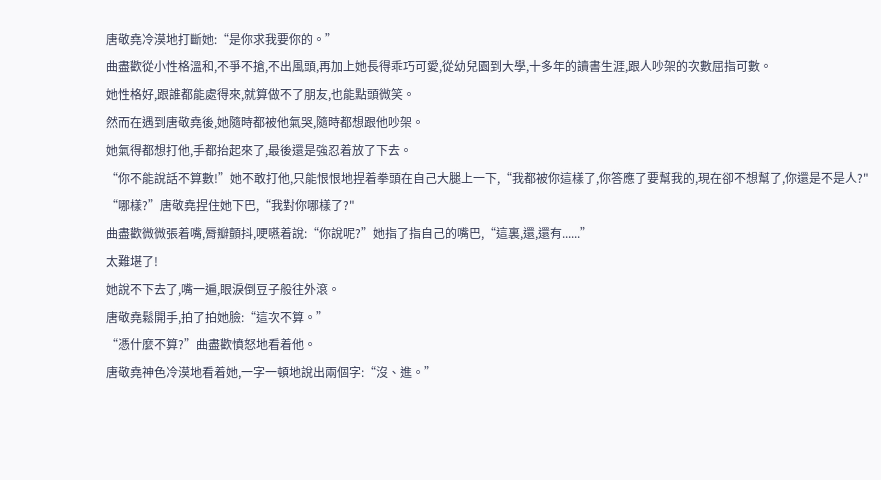唐敬堯冷漠地打斷她:“是你求我要你的。”
曲盡歡從小性格溫和,不爭不搶,不出風頭,再加上她長得乖巧可愛,從幼兒園到大學,十多年的讀書生涯,跟人吵架的次數屈指可數。
她性格好,跟誰都能處得來,就算做不了朋友,也能點頭微笑。
然而在遇到唐敬堯後,她隨時都被他氣哭,隨時都想跟他吵架。
她氣得都想打他,手都抬起來了,最後還是強忍着放了下去。
“你不能說話不算數!”她不敢打他,只能恨恨地捏着拳頭在自己大腿上一下,“我都被你這樣了,你答應了要幫我的,現在卻不想幫了,你還是不是人?"
“哪樣?”唐敬堯捏住她下巴,“我對你哪樣了?"
曲盡歡微微張着嘴,脣瓣顫抖,哽嚥着說:“你說呢?”她指了指自己的嘴巴,“這裏,還,還有......”
太難堪了!
她說不下去了,嘴一遍,眼淚倒豆子般往外滾。
唐敬堯鬆開手,拍了拍她臉:“這次不算。”
“憑什麼不算?”曲盡歡憤怒地看着他。
唐敬堯神色冷漠地看着她,一字一頓地說出兩個字:“沒、進。”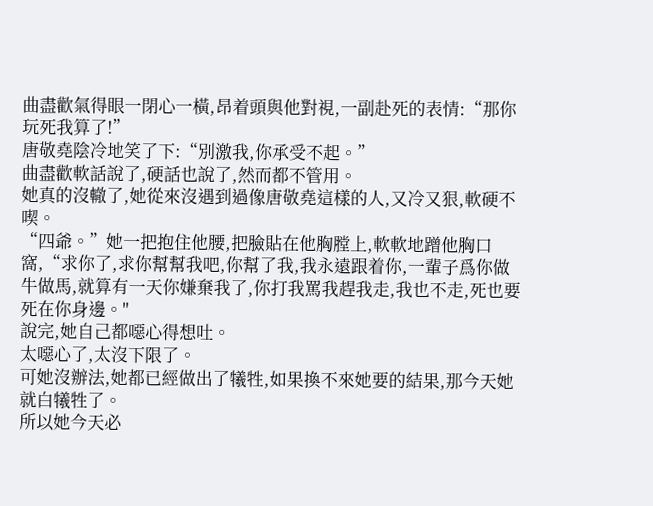曲盡歡氣得眼一閉心一橫,昂着頭與他對視,一副赴死的表情:“那你玩死我算了!”
唐敬堯陰冷地笑了下:“別激我,你承受不起。”
曲盡歡軟話說了,硬話也說了,然而都不管用。
她真的沒轍了,她從來沒遇到過像唐敬堯這樣的人,又冷又狠,軟硬不喫。
“四爺。”她一把抱住他腰,把臉貼在他胸膛上,軟軟地蹭他胸口窩,“求你了,求你幫幫我吧,你幫了我,我永遠跟着你,一輩子爲你做牛做馬,就算有一天你嫌棄我了,你打我罵我趕我走,我也不走,死也要死在你身邊。"
說完,她自己都噁心得想吐。
太噁心了,太沒下限了。
可她沒辦法,她都已經做出了犧牲,如果換不來她要的結果,那今天她就白犧牲了。
所以她今天必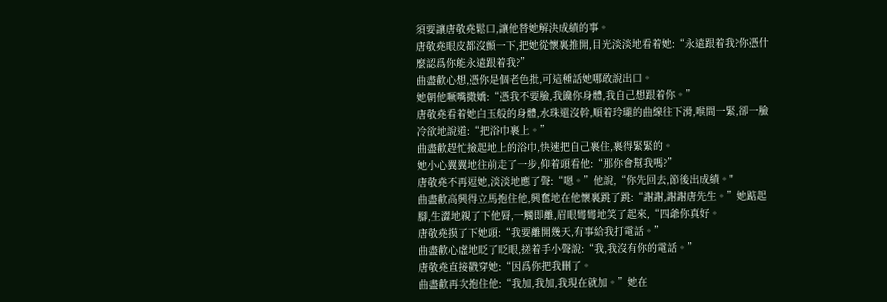須要讓唐敬堯鬆口,讓他替她解決成績的事。
唐敬堯眼皮都沒顫一下,把她從懷裏推開,目光淡淡地看着她:“永遠跟着我?你憑什麼認爲你能永遠跟着我?”
曲盡歡心想,憑你是個老色批,可這種話她哪敢說出口。
她朝他噘嘴撒嬌:“憑我不要臉,我饞你身體,我自己想跟着你。”
唐敬堯看着她白玉般的身體,水珠還沒幹,順着玲瓏的曲線往下滑,喉間一緊,卻一臉冷欲地說道:“把浴巾裹上。”
曲盡歡趕忙撿起地上的浴巾,快速把自己裹住,裹得緊緊的。
她小心翼翼地往前走了一步,仰着頭看他:“那你會幫我嗎?”
唐敬堯不再逗她,淡淡地應了聲:“嗯。”他說,“你先回去,節後出成績。"
曲盡歡高興得立馬抱住他,興奮地在他懷裏跳了跳:“謝謝,謝謝唐先生。”她踮起腳,生澀地親了下他脣,一觸即離,眉眼彎彎地笑了起來,“四爺你真好。
唐敬堯摸了下她頭:“我要離開幾天,有事給我打電話。”
曲盡歡心虛地眨了眨眼,搓着手小聲說:“我,我沒有你的電話。”
唐敬堯直接戳穿她:“因爲你把我刪了。
曲盡歡再次抱住他:“我加,我加,我現在就加。”她在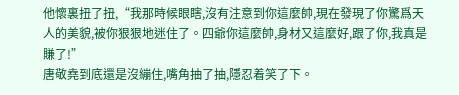他懷裏扭了扭,“我那時候眼瞎,沒有注意到你這麼帥,現在發現了你驚爲天人的美貌,被你狠狠地迷住了。四爺你這麼帥,身材又這麼好,跟了你,我真是賺了!”
唐敬堯到底還是沒繃住,嘴角抽了抽,隱忍着笑了下。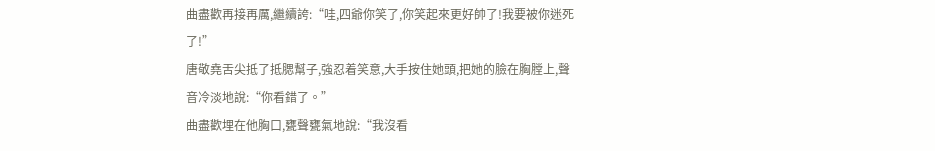曲盡歡再接再厲,繼續誇:“哇,四爺你笑了,你笑起來更好帥了!我要被你迷死了!”
唐敬堯舌尖抵了抵腮幫子,強忍着笑意,大手按住她頭,把她的臉在胸膛上,聲音冷淡地說:“你看錯了。”
曲盡歡埋在他胸口,甕聲甕氣地說:“我沒看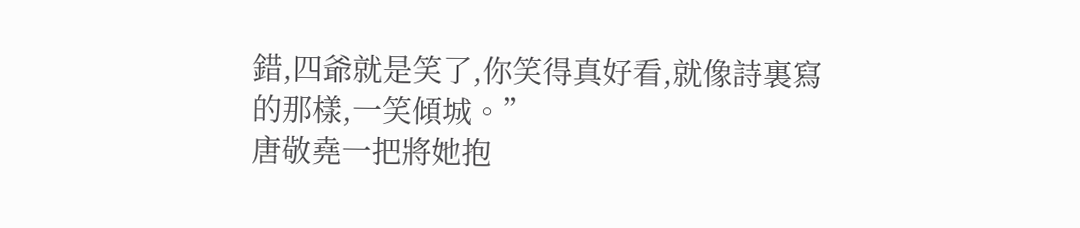錯,四爺就是笑了,你笑得真好看,就像詩裏寫的那樣,一笑傾城。”
唐敬堯一把將她抱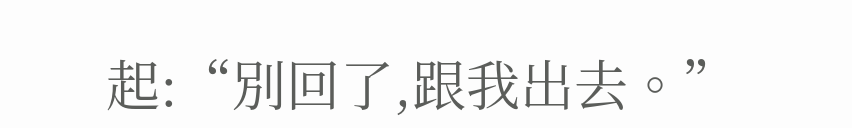起:“別回了,跟我出去。”